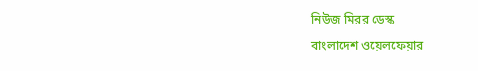নিউজ মিরর ডেস্ক
বাংলাদেশ ওয়েলফেয়ার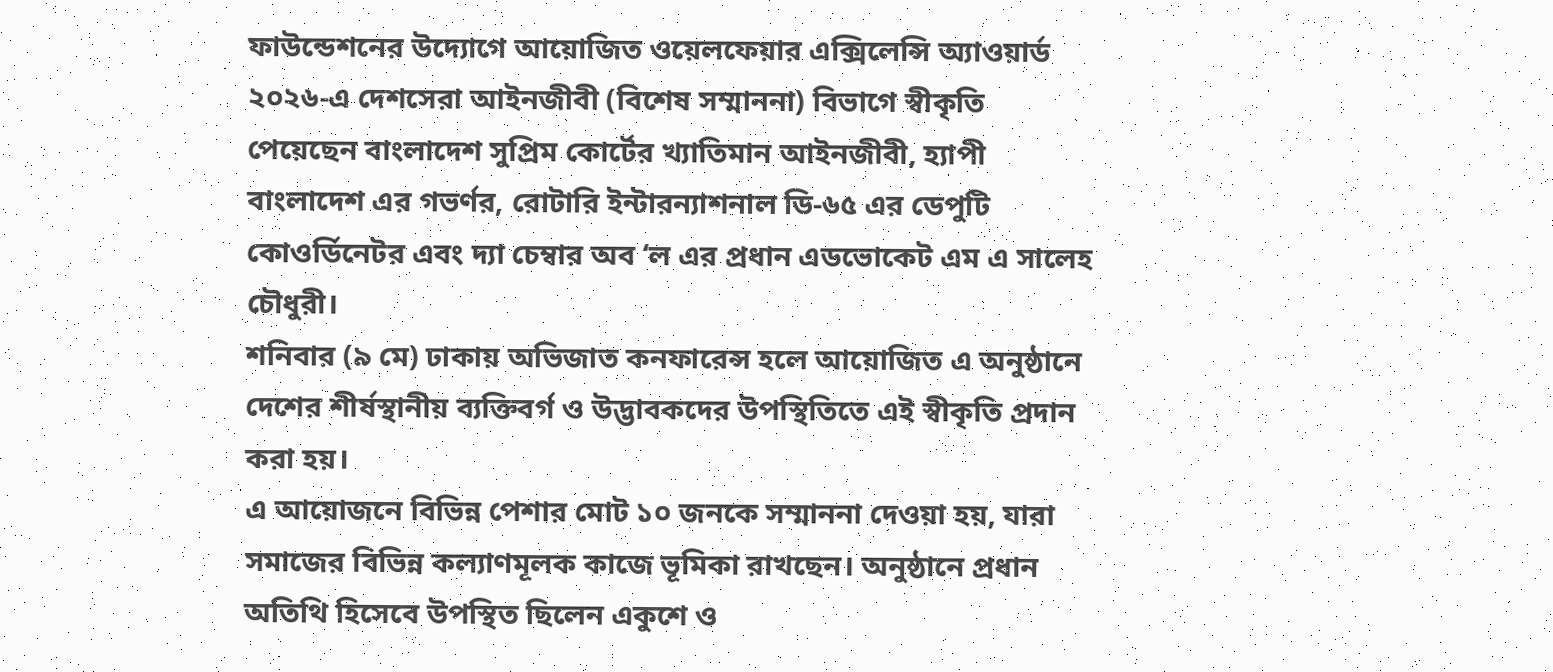ফাউন্ডেশনের উদ্যোগে আয়োজিত ওয়েলফেয়ার এক্সিলেন্সি অ্যাওয়ার্ড ২০২৬-এ দেশসেরা আইনজীবী (বিশেষ সম্মাননা) বিভাগে স্বীকৃতি পেয়েছেন বাংলাদেশ সুপ্রিম কোর্টের খ্যাতিমান আইনজীবী, হ্যাপী বাংলাদেশ এর গভর্ণর, রোটারি ইন্টারন্যাশনাল ডি-৬৫ এর ডেপুটি কোওর্ডিনেটর এবং দ্যা চেম্বার অব ‘ল এর প্রধান এডভোকেট এম এ সালেহ চৌধুরী।
শনিবার (৯ মে) ঢাকায় অভিজাত কনফারেন্স হলে আয়োজিত এ অনুষ্ঠানে দেশের শীর্ষস্থানীয় ব্যক্তিবর্গ ও উদ্ভাবকদের উপস্থিতিতে এই স্বীকৃতি প্রদান করা হয়।
এ আয়োজনে বিভিন্ন পেশার মোট ১০ জনকে সম্মাননা দেওয়া হয়, যারা সমাজের বিভিন্ন কল্যাণমূলক কাজে ভূমিকা রাখছেন। অনুষ্ঠানে প্রধান অতিথি হিসেবে উপস্থিত ছিলেন একুশে ও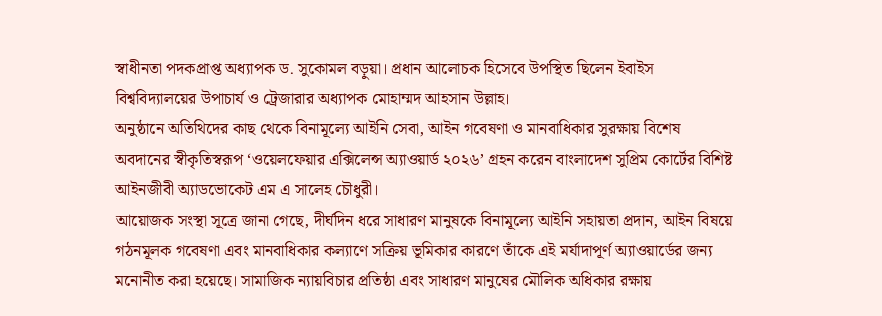স্বাধীনতা পদকপ্রাপ্ত অধ্যাপক ড. সুকোমল বড়ুয়া। প্রধান আলোচক হিসেবে উপস্থিত ছিলেন ইবাইস বিশ্ববিদ্যালয়ের উপাচার্য ও ট্রেজারার অধ্যাপক মোহাম্মদ আহসান উল্লাহ।
অনুষ্ঠানে অতিথিদের কাছ থেকে বিনামূল্যে আইনি সেবা, আইন গবেষণা ও মানবাধিকার সুরক্ষায় বিশেষ অবদানের স্বীকৃতিস্বরূপ ‘ওয়েলফেয়ার এক্সিলেন্স অ্যাওয়ার্ড ২০২৬’ গ্রহন করেন বাংলাদেশ সুপ্রিম কোর্টের বিশিষ্ট আইনজীবী অ্যাডভোকেট এম এ সালেহ চৌধুরী।
আয়োজক সংস্থা সূত্রে জানা গেছে, দীর্ঘদিন ধরে সাধারণ মানুষকে বিনামূল্যে আইনি সহায়তা প্রদান, আইন বিষয়ে গঠনমূলক গবেষণা এবং মানবাধিকার কল্যাণে সক্রিয় ভূমিকার কারণে তাঁকে এই মর্যাদাপূর্ণ অ্যাওয়ার্ডের জন্য মনোনীত করা হয়েছে। সামাজিক ন্যায়বিচার প্রতিষ্ঠা এবং সাধারণ মানুষের মৌলিক অধিকার রক্ষায়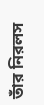তাঁর নিরলস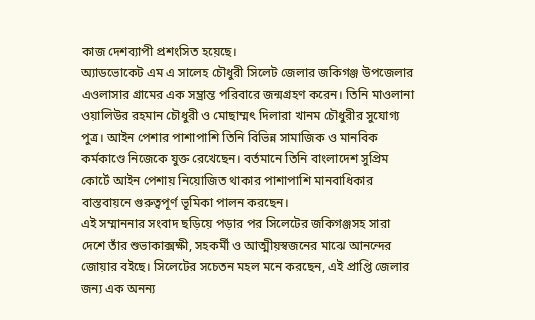কাজ দেশব্যাপী প্রশংসিত হয়েছে।
অ্যাডভোকেট এম এ সালেহ চৌধুরী সিলেট জেলার জকিগঞ্জ উপজেলার এওলাসার গ্রামের এক সম্ভ্রান্ত পরিবারে জন্মগ্রহণ করেন। তিনি মাওলানা ওয়ালিউর রহমান চৌধুরী ও মোছাম্মৎ দিলারা খানম চৌধুরীর সুযোগ্য পুত্র। আইন পেশার পাশাপাশি তিনি বিভিন্ন সামাজিক ও মানবিক কর্মকাণ্ডে নিজেকে যুক্ত রেখেছেন। বর্তমানে তিনি বাংলাদেশ সুপ্রিম কোর্টে আইন পেশায় নিয়োজিত থাকার পাশাপাশি মানবাধিকার বাস্তবায়নে গুরুত্বপূর্ণ ভূমিকা পালন করছেন।
এই সম্মাননার সংবাদ ছড়িয়ে পড়ার পর সিলেটের জকিগঞ্জসহ সারা দেশে তাঁর শুভাকাক্সক্ষী, সহকর্মী ও আত্মীয়স্বজনের মাঝে আনন্দের জোয়ার বইছে। সিলেটের সচেতন মহল মনে করছেন, এই প্রাপ্তি জেলার জন্য এক অনন্য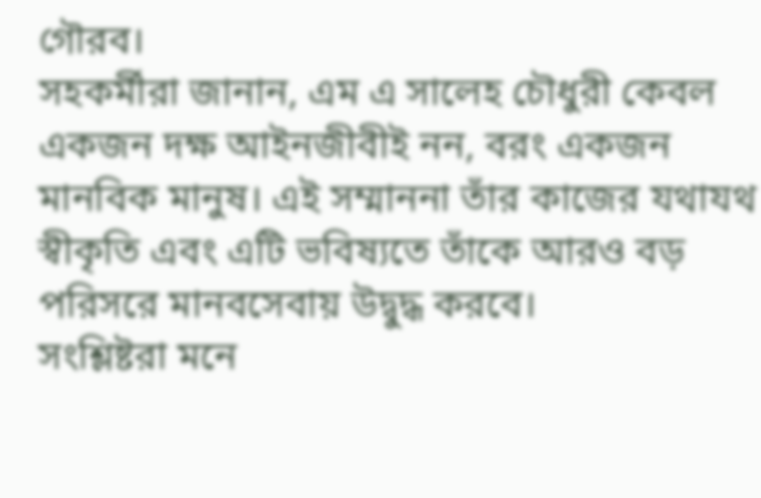গৌরব।
সহকর্মীরা জানান, এম এ সালেহ চৌধুরী কেবল একজন দক্ষ আইনজীবীই নন, বরং একজন মানবিক মানুষ। এই সম্মাননা তাঁর কাজের যথাযথ স্বীকৃতি এবং এটি ভবিষ্যতে তাঁকে আরও বড় পরিসরে মানবসেবায় উদ্বুদ্ধ করবে।
সংশ্লিষ্টরা মনে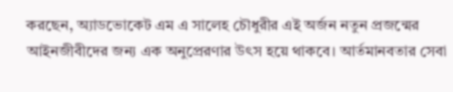করছেন, অ্যাডভোকেট এম এ সালেহ চৌধুরীর এই অর্জন নতুন প্রজন্মের আইনজীবীদের জন্য এক অনুপ্রেরণার উৎস হয়ে থাকবে। আর্তমানবতার সেবা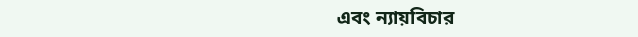এবং ন্যায়বিচার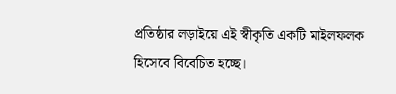প্রতিষ্ঠার লড়াইয়ে এই স্বীকৃতি একটি মাইলফলক হিসেবে বিবেচিত হচ্ছে।